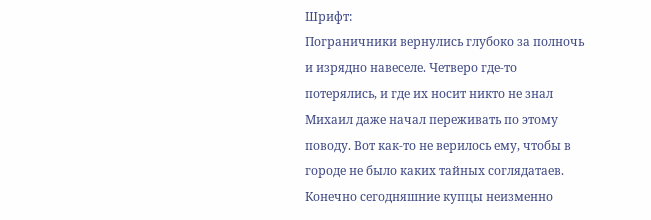Шрифт:
Пограничники вернулись глубоко за полночь и изрядно навеселе. Четверо где-то потерялись, и где их носит никто не знал Михаил даже начал переживать по этому поводу. Вот как-то не верилось ему, чтобы в городе не было каких тайных соглядатаев.
Конечно сегодняшние купцы неизменно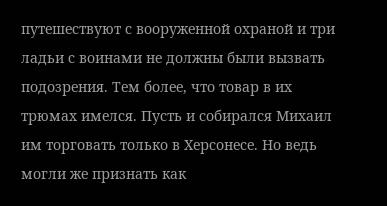путешествуют с вооруженной охраной и три ладьи с воинами не должны были вызвать подозрения. Тем более, что товар в их трюмах имелся. Пусть и собирался Михаил им торговать только в Херсонесе. Но ведь могли же признать как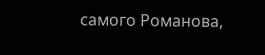самого Романова,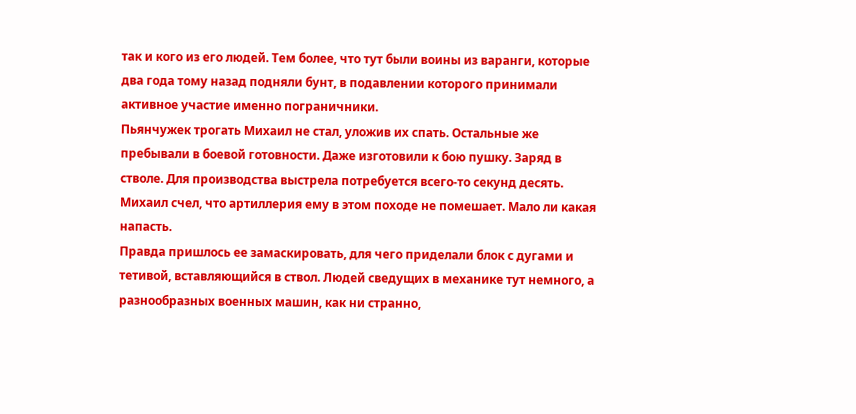так и кого из его людей. Тем более, что тут были воины из варанги, которые два года тому назад подняли бунт, в подавлении которого принимали активное участие именно пограничники.
Пьянчужек трогать Михаил не стал, уложив их спать. Остальные же пребывали в боевой готовности. Даже изготовили к бою пушку. Заряд в стволе. Для производства выстрела потребуется всего-то секунд десять. Михаил счел, что артиллерия ему в этом походе не помешает. Мало ли какая напасть.
Правда пришлось ее замаскировать, для чего приделали блок с дугами и тетивой, вставляющийся в ствол. Людей сведущих в механике тут немного, а разнообразных военных машин, как ни странно,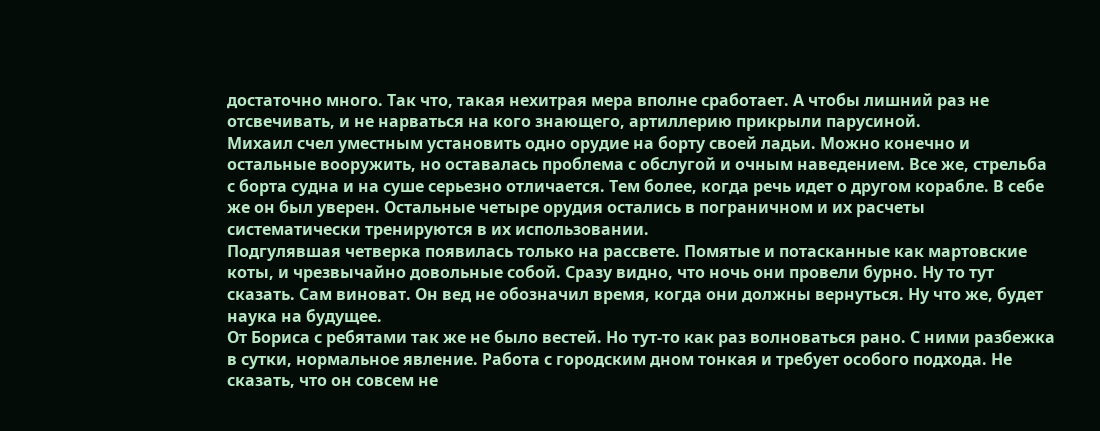достаточно много. Так что, такая нехитрая мера вполне сработает. А чтобы лишний раз не отсвечивать, и не нарваться на кого знающего, артиллерию прикрыли парусиной.
Михаил счел уместным установить одно орудие на борту своей ладьи. Можно конечно и остальные вооружить, но оставалась проблема с обслугой и очным наведением. Все же, стрельба с борта судна и на суше серьезно отличается. Тем более, когда речь идет о другом корабле. В себе же он был уверен. Остальные четыре орудия остались в пограничном и их расчеты систематически тренируются в их использовании.
Подгулявшая четверка появилась только на рассвете. Помятые и потасканные как мартовские коты, и чрезвычайно довольные собой. Сразу видно, что ночь они провели бурно. Ну то тут сказать. Сам виноват. Он вед не обозначил время, когда они должны вернуться. Ну что же, будет наука на будущее.
От Бориса с ребятами так же не было вестей. Но тут-то как раз волноваться рано. С ними разбежка в сутки, нормальное явление. Работа с городским дном тонкая и требует особого подхода. Не сказать, что он совсем не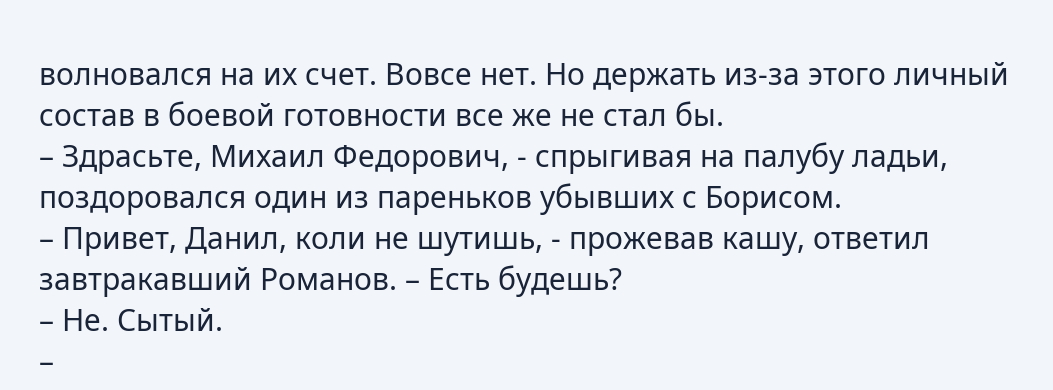волновался на их счет. Вовсе нет. Но держать из-за этого личный состав в боевой готовности все же не стал бы.
– Здрасьте, Михаил Федорович, - спрыгивая на палубу ладьи, поздоровался один из пареньков убывших с Борисом.
– Привет, Данил, коли не шутишь, - прожевав кашу, ответил завтракавший Романов. – Есть будешь?
– Не. Сытый.
–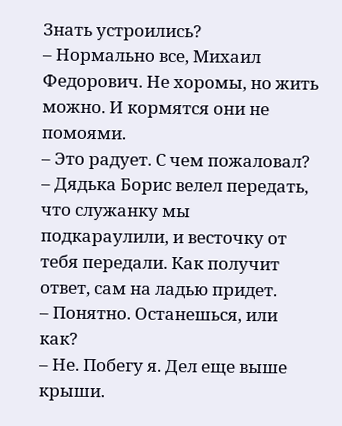Знать устроились?
– Нормально все, Михаил Федорович. Не хоромы, но жить можно. И кормятся они не помоями.
– Это радует. С чем пожаловал?
– Дядька Борис велел передать, что служанку мы подкараулили, и весточку от тебя передали. Как получит ответ, сам на ладью придет.
– Понятно. Останешься, или как?
– Не. Побегу я. Дел еще выше крыши.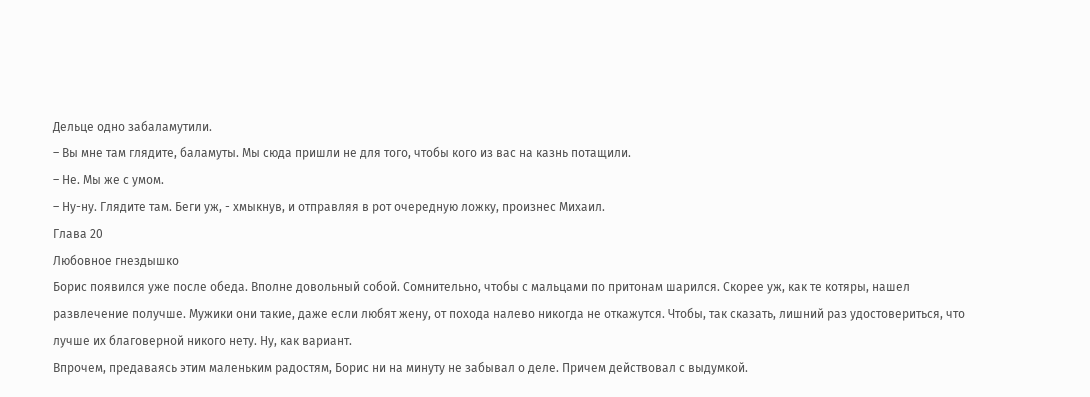Дельце одно забаламутили.
– Вы мне там глядите, баламуты. Мы сюда пришли не для того, чтобы кого из вас на казнь потащили.
– Не. Мы же с умом.
– Ну-ну. Глядите там. Беги уж, - хмыкнув, и отправляя в рот очередную ложку, произнес Михаил.
Глава 20
Любовное гнездышко
Борис появился уже после обеда. Вполне довольный собой. Сомнительно, чтобы с мальцами по притонам шарился. Скорее уж, как те котяры, нашел развлечение получше. Мужики они такие, даже если любят жену, от похода налево никогда не откажутся. Чтобы, так сказать, лишний раз удостовериться, что лучше их благоверной никого нету. Ну, как вариант.
Впрочем, предаваясь этим маленьким радостям, Борис ни на минуту не забывал о деле. Причем действовал с выдумкой.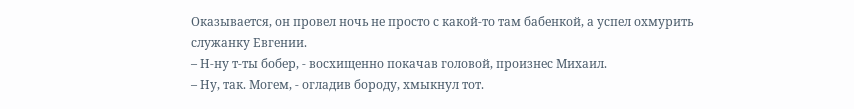Оказывается, он провел ночь не просто с какой-то там бабенкой, а успел охмурить служанку Евгении.
– Н-ну т-ты бобер, - восхищенно покачав головой, произнес Михаил.
– Ну, так. Могем, - огладив бороду, хмыкнул тот.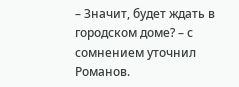– Значит, будет ждать в городском доме? – с сомнением уточнил Романов.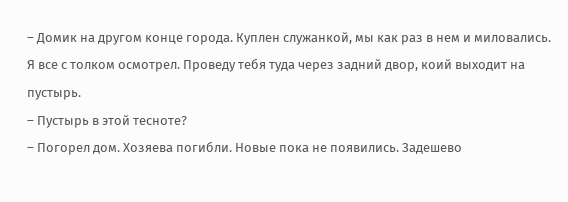– Домик на другом конце города. Куплен служанкой, мы как раз в нем и миловались. Я все с толком осмотрел. Проведу тебя туда через задний двор, коий выходит на пустырь.
– Пустырь в этой тесноте?
– Погорел дом. Хозяева погибли. Новые пока не появились. Задешево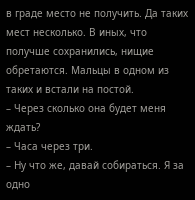в граде место не получить. Да таких мест несколько. В иных, что получше сохранились, нищие обретаются. Мальцы в одном из таких и встали на постой.
– Через сколько она будет меня ждать?
– Часа через три.
– Ну что же, давай собираться. Я за одно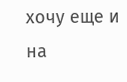хочу еще и на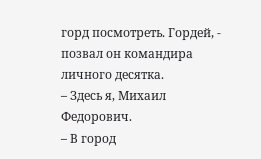горд посмотреть. Гордей, - позвал он командира личного десятка.
– Здесь я, Михаил Федорович.
– В город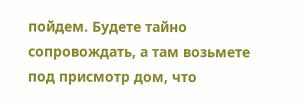пойдем. Будете тайно сопровождать, а там возьмете под присмотр дом, что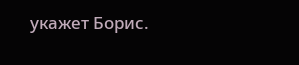укажет Борис.